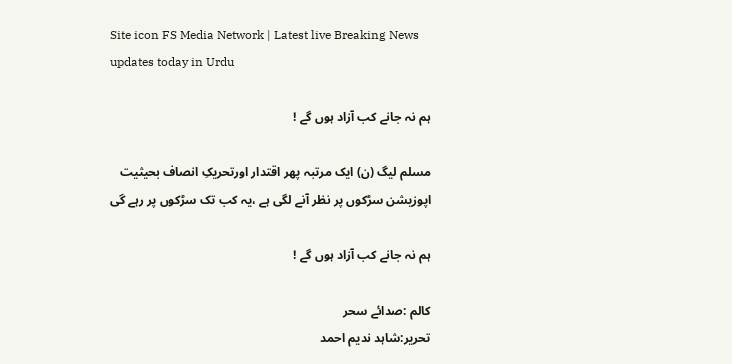Site icon FS Media Network | Latest live Breaking News updates today in Urdu

ہم نہ جانے کب آزاد ہوں گے !

مسلم لیگ (ن) ایک مرتبہ پھر اقتدار اورتحریکِ انصاف بحیثیت اپوزیشن سڑکوں پر نظر آنے لگی ہے ،یہ کب تک سڑکوں پر رہے گی

ہم نہ جانے کب آزاد ہوں گے !

کالم :صدائے سحر
تحریر:شاہد ندیم احمد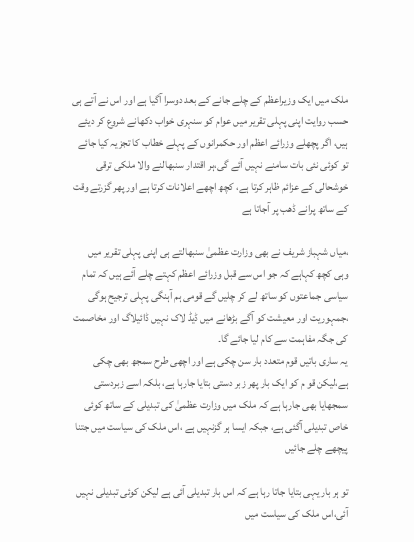ملک میں ایک وزیراعظم کے چلے جانے کے بعد دوسرا آگیا ہے اور اس نے آتے ہی حسب روایت اپنی پہلی تقریر میں عوام کو سنہری خواب دکھانے شروع کر دیئے ہیں، اگر پچھلے وزرائے اعظم اور حکمرانوں کے پہلے خطاب کا تجزیہ کیا جائے تو کوئی نئی بات سامنے نہیں آئے گی،ہر اقتدار سنبھالنے والا ملکی ترقی خوشحالی کے عزائم ظاہر کرتا ہے، کچھ اچھے اعلانات کرتا ہے اور پھر گزرتے وقت کے ساتھ پرانے ڈھب پر آجاتا ہے

،میاں شہباز شریف نے بھی وزارت عظمیٰ سنبھالتے ہی اپنی پہلی تقریر میں وہی کچھ کہاہے کہ جو اس سے قبل وزرائے اعظم کہتے چلے آئے ہیں کہ تمام سیاسی جماعتوں کو ساتھ لے کر چلیں گے قومی ہم آہنگی پہلی ترجیح ہوگی ،جمہوریت اور معیشت کو آگے بڑھانے میں ڈیڈ لاک نہیں ڈائیلاگ اور مخاصمت کی جگہ مفاہمت سے کام لیا جائے گا۔
یہ ساری باتیں قوم متعدد بار سن چکی ہے اور اچھی طرح سمجھ بھی چکی ہے،لیکن قو م کو ایک بار پھر زبر دستی بتایا جارہا ہے، بلکہ اسے زبردستی سمجھایا بھی جارہا ہے کہ ملک میں وزارت عظمیٰ کی تبدیلی کے ساتھ کوئی خاص تبدیلی آگئی ہے، جبکہ ایسا ہر گزنہیں ہے ،اس ملک کی سیاست میں جتنا پیچھے چلے جائیں

تو ہر بار یہی بتایا جاتا رہا ہے کہ اس بار تبدیلی آئی ہے لیکن کوئی تبدیلی نہیں آئی،اس ملک کی سیاست میں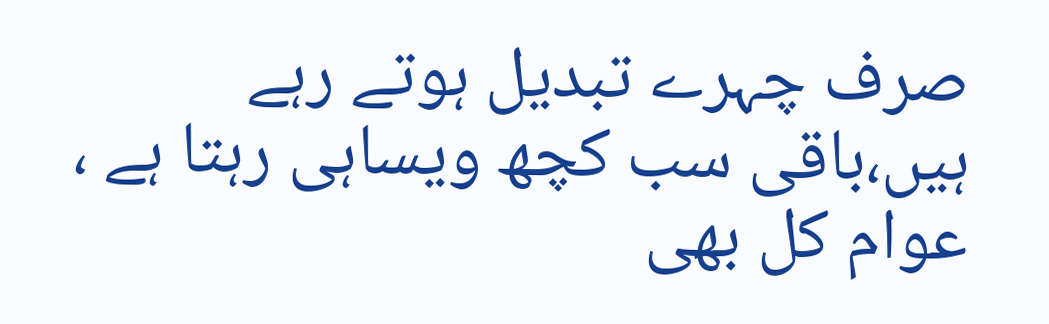صرف چہرے تبدیل ہوتے رہے ہیں،باقی سب کچھ ویساہی رہتا ہے ، عوام کل بھی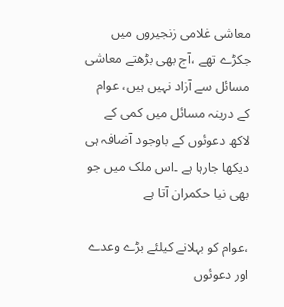معاشی غلامی زنجیروں میں جکڑے تھے ،آج بھی بڑھتے معاشی مسائل سے آزاد نہیں ہیں، عوام کے درینہ مسائل میں کمی کے لاکھ دعوئوں کے باوجود آضافہ ہی دیکھا جارہا ہے ۔اس ملک میں جو بھی نیا حکمران آتا ہے

،عوام کو بہلانے کیلئے بڑے وعدے اور دعوئوں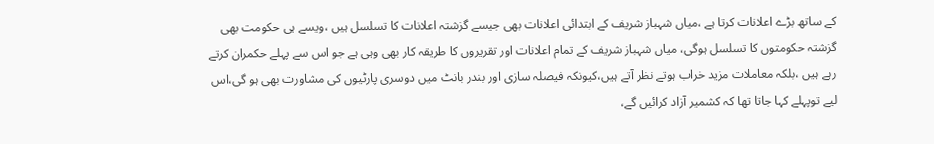کے ساتھ بڑے اعلانات کرتا ہے ،میاں شہباز شریف کے ابتدائی اعلانات بھی جیسے گزشتہ اعلانات کا تسلسل ہیں ،ویسے ہی حکومت بھی گزشتہ حکومتوں کا تسلسل ہوگی، میاں شہباز شریف کے تمام اعلانات اور تقریروں کا طریقہ کار بھی وہی ہے جو اس سے پہلے حکمران کرتے رہے ہیں ،بلکہ معاملات مزید خراب ہوتے نظر آتے ہیں،کیونکہ فیصلہ سازی اور بندر بانٹ میں دوسری پارٹیوں کی مشاورت بھی ہو گی،اس لیے توپہلے کہا جاتا تھا کہ کشمیر آزاد کرائیں گے،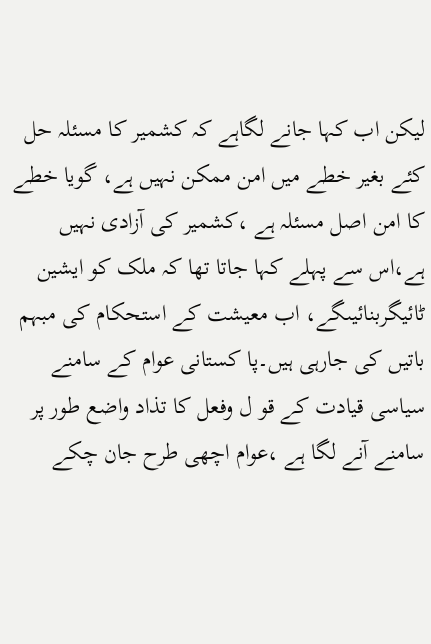لیکن اب کہا جانے لگاہے کہ کشمیر کا مسئلہ حل کئے بغیر خطے میں امن ممکن نہیں ہے، گویا خطے کا امن اصل مسئلہ ہے ،کشمیر کی آزادی نہیں ہے،اس سے پہلے کہا جاتا تھا کہ ملک کو ایشین ٹائیگربنائیںگے، اب معیشت کے استحکام کی مبہم باتیں کی جارہی ہیں۔پا کستانی عوام کے سامنے سیاسی قیادت کے قو ل وفعل کا تذاد واضع طور پر سامنے آنے لگا ہے ،عوام اچھی طرح جان چکے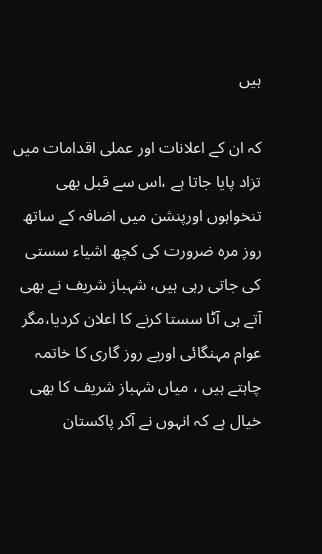ہیں

کہ ان کے اعلانات اور عملی اقدامات میں تزاد پایا جاتا ہے ،اس سے قبل بھی تنخواہوں اورپنشن میں اضافہ کے ساتھ روز مرہ ضرورت کی کچھ اشیاء سستی کی جاتی رہی ہیں، شہباز شریف نے بھی آتے ہی آٹا سستا کرنے کا اعلان کردیا،مگر عوام مہنگائی اوربے روز گاری کا خاتمہ چاہتے ہیں ، میاں شہباز شریف کا بھی خیال ہے کہ انہوں نے آکر پاکستان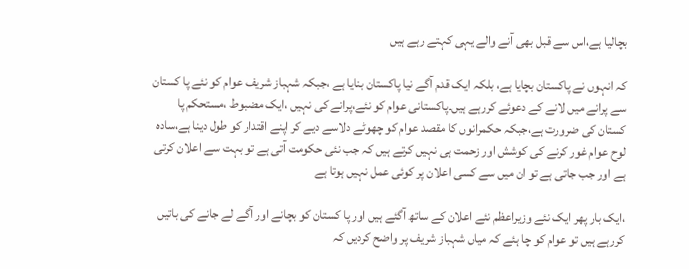بچالیا ہے،اس سے قبل بھی آنے والے یہی کہتے رہے ہیں

کہ انہوں نے پاکستان بچایا ہے، بلکہ ایک قدم آگے نیا پاکستان بنایا ہے ،جبکہ شہباز شریف عوام کو نئے پا کستان سے پرانے میں لانے کے دعوئے کررہے ہیں۔پاکستانی عوام کو نئے،پرانے کی نہیں ،ایک مضبوط ،مستحکم پا کستان کی ضرورت ہے،جبکہ حکمرانوں کا مقصد عوام کو چھوٹے دلاسے دیے کر اپنے اقتدار کو طول دینا ہے،سادہ لوح عوام غور کرنے کی کوشش اور زحمت ہی نہیں کرتے ہیں کہ جب نئی حکومت آتی ہے تو بہت سے اعلان کرتی ہے اور جب جاتی ہے تو ان میں سے کسی اعلان پر کوئی عمل نہیں ہوتا ہے

،ایک بار پھر ایک نئے وزیراعظم نئے اعلان کے ساتھ آگئے ہیں اور پا کستان کو بچانے اور آگے لے جانے کی باتیں کررہے ہیں تو عوام کو چا ہئے کہ میاں شہباز شریف پر واضح کردیں کہ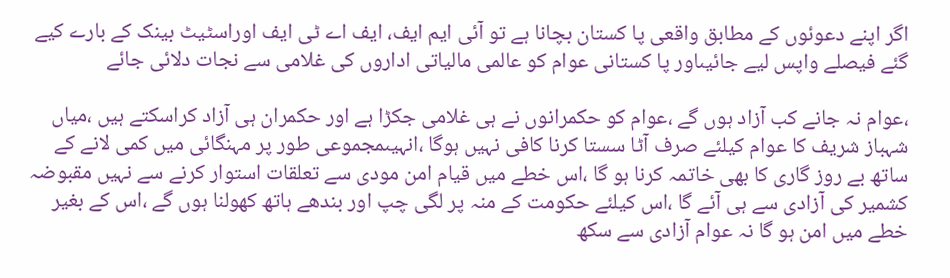اگر اپنے دعوئوں کے مطابق واقعی پا کستان بچانا ہے تو آئی ایم ایف، ایف اے ٹی ایف اوراسٹیٹ بینک کے بارے کیے گئے فیصلے واپس لیے جائیںاور پا کستانی عوام کو عالمی مالیاتی اداروں کی غلامی سے نجات دلائی جائے

،عوام نہ جانے کب آزاد ہوں گے ،عوام کو حکمرانوں نے ہی غلامی جکڑا ہے اور حکمران ہی آزاد کراسکتے ہیں ،میاں شہباز شریف کا عوام کیلئے صرف آٹا سستا کرنا کافی نہیں ہوگا ،انہیںمجموعی طور پر مہنگائی میں کمی لانے کے ساتھ بے روز گاری کا بھی خاتمہ کرنا ہو گا ،اس خطے میں قیام امن مودی سے تعلقات استوار کرنے سے نہیں مقبوضہ کشمیر کی آزادی سے ہی آئے گا ،اس کیلئے حکومت کے منہ پر لگی چپ اور بندھے ہاتھ کھولنا ہوں گے ،اس کے بغیر خطے میں امن ہو گا نہ عوام آزادی سے سکھ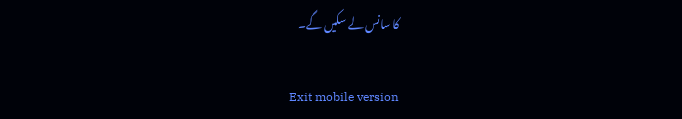کا سانس لے سکیں گے۔

Exit mobile version